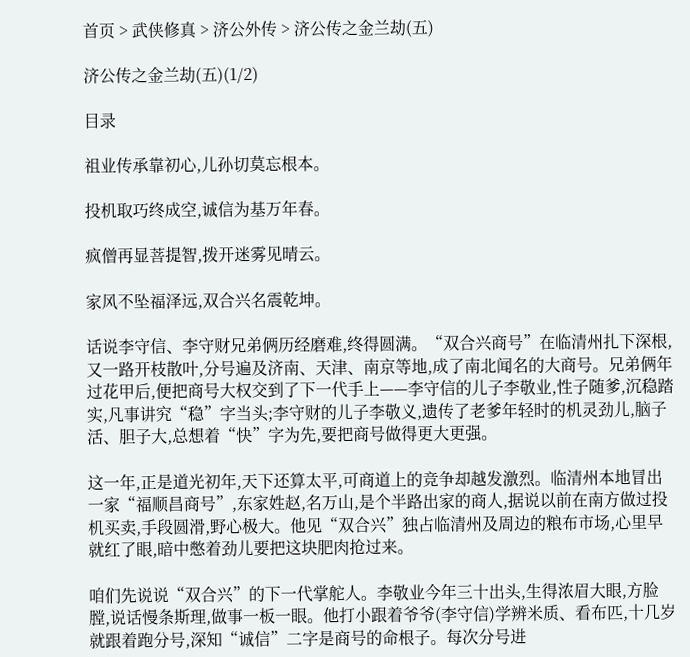首页 > 武侠修真 > 济公外传 > 济公传之金兰劫(五)

济公传之金兰劫(五)(1/2)

目录

祖业传承靠初心,儿孙切莫忘根本。

投机取巧终成空,诚信为基万年春。

疯僧再显菩提智,拨开迷雾见晴云。

家风不坠福泽远,双合兴名震乾坤。

话说李守信、李守财兄弟俩历经磨难,终得圆满。“双合兴商号”在临清州扎下深根,又一路开枝散叶,分号遍及济南、天津、南京等地,成了南北闻名的大商号。兄弟俩年过花甲后,便把商号大权交到了下一代手上——李守信的儿子李敬业,性子随爹,沉稳踏实,凡事讲究“稳”字当头;李守财的儿子李敬义,遗传了老爹年轻时的机灵劲儿,脑子活、胆子大,总想着“快”字为先,要把商号做得更大更强。

这一年,正是道光初年,天下还算太平,可商道上的竞争却越发激烈。临清州本地冒出一家“福顺昌商号”,东家姓赵,名万山,是个半路出家的商人,据说以前在南方做过投机买卖,手段圆滑,野心极大。他见“双合兴”独占临清州及周边的粮布市场,心里早就红了眼,暗中憋着劲儿要把这块肥肉抢过来。

咱们先说说“双合兴”的下一代掌舵人。李敬业今年三十出头,生得浓眉大眼,方脸膛,说话慢条斯理,做事一板一眼。他打小跟着爷爷(李守信)学辨米质、看布匹,十几岁就跟着跑分号,深知“诚信”二字是商号的命根子。每次分号进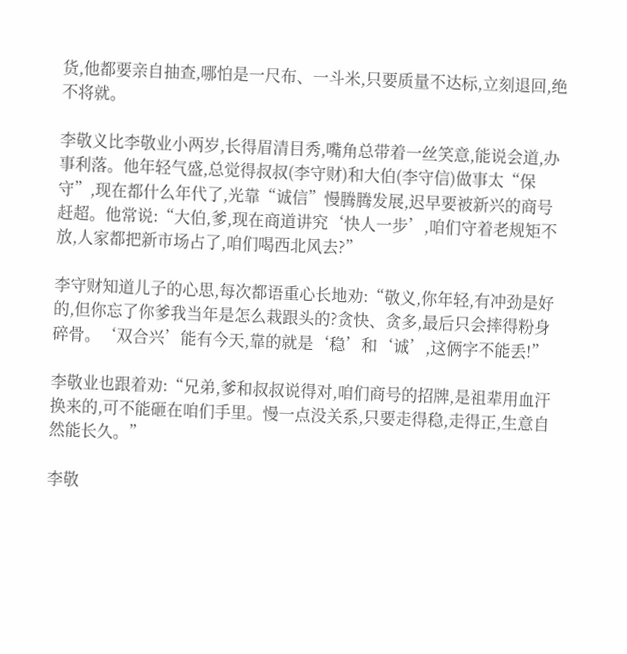货,他都要亲自抽查,哪怕是一尺布、一斗米,只要质量不达标,立刻退回,绝不将就。

李敬义比李敬业小两岁,长得眉清目秀,嘴角总带着一丝笑意,能说会道,办事利落。他年轻气盛,总觉得叔叔(李守财)和大伯(李守信)做事太“保守”,现在都什么年代了,光靠“诚信”慢腾腾发展,迟早要被新兴的商号赶超。他常说:“大伯,爹,现在商道讲究‘快人一步’,咱们守着老规矩不放,人家都把新市场占了,咱们喝西北风去?”

李守财知道儿子的心思,每次都语重心长地劝:“敬义,你年轻,有冲劲是好的,但你忘了你爹我当年是怎么栽跟头的?贪快、贪多,最后只会摔得粉身碎骨。‘双合兴’能有今天,靠的就是‘稳’和‘诚’,这俩字不能丢!”

李敬业也跟着劝:“兄弟,爹和叔叔说得对,咱们商号的招牌,是祖辈用血汗换来的,可不能砸在咱们手里。慢一点没关系,只要走得稳,走得正,生意自然能长久。”

李敬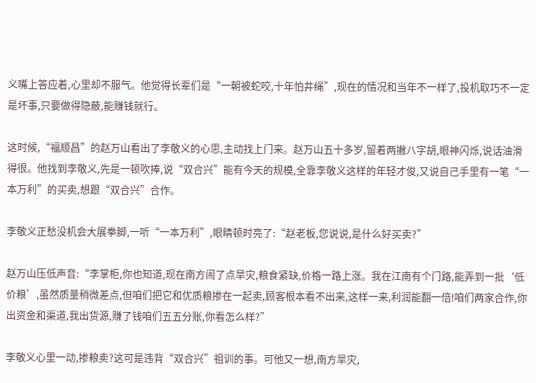义嘴上答应着,心里却不服气。他觉得长辈们是“一朝被蛇咬,十年怕井绳”,现在的情况和当年不一样了,投机取巧不一定是坏事,只要做得隐蔽,能赚钱就行。

这时候,“福顺昌”的赵万山看出了李敬义的心思,主动找上门来。赵万山五十多岁,留着两撇八字胡,眼神闪烁,说话油滑得很。他找到李敬义,先是一顿吹捧,说“双合兴”能有今天的规模,全靠李敬义这样的年轻才俊,又说自己手里有一笔“一本万利”的买卖,想跟“双合兴”合作。

李敬义正愁没机会大展拳脚,一听“一本万利”,眼睛顿时亮了:“赵老板,您说说,是什么好买卖?”

赵万山压低声音:“李掌柜,你也知道,现在南方闹了点旱灾,粮食紧缺,价格一路上涨。我在江南有个门路,能弄到一批‘低价粮’,虽然质量稍微差点,但咱们把它和优质粮掺在一起卖,顾客根本看不出来,这样一来,利润能翻一倍!咱们两家合作,你出资金和渠道,我出货源,赚了钱咱们五五分账,你看怎么样?”

李敬义心里一动,掺粮卖?这可是违背“双合兴”祖训的事。可他又一想,南方旱灾,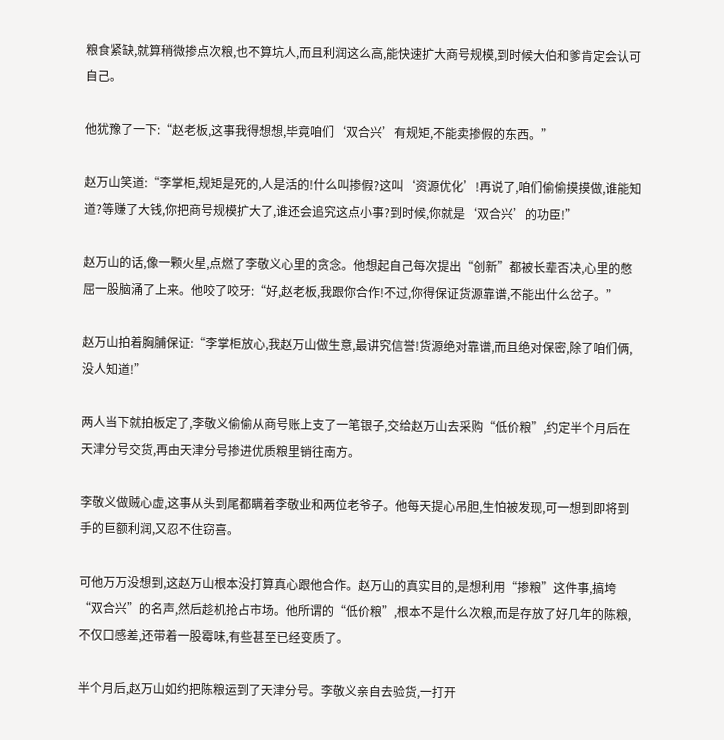粮食紧缺,就算稍微掺点次粮,也不算坑人,而且利润这么高,能快速扩大商号规模,到时候大伯和爹肯定会认可自己。

他犹豫了一下:“赵老板,这事我得想想,毕竟咱们‘双合兴’有规矩,不能卖掺假的东西。”

赵万山笑道:“李掌柜,规矩是死的,人是活的!什么叫掺假?这叫‘资源优化’!再说了,咱们偷偷摸摸做,谁能知道?等赚了大钱,你把商号规模扩大了,谁还会追究这点小事?到时候,你就是‘双合兴’的功臣!”

赵万山的话,像一颗火星,点燃了李敬义心里的贪念。他想起自己每次提出“创新”都被长辈否决,心里的憋屈一股脑涌了上来。他咬了咬牙:“好,赵老板,我跟你合作!不过,你得保证货源靠谱,不能出什么岔子。”

赵万山拍着胸脯保证:“李掌柜放心,我赵万山做生意,最讲究信誉!货源绝对靠谱,而且绝对保密,除了咱们俩,没人知道!”

两人当下就拍板定了,李敬义偷偷从商号账上支了一笔银子,交给赵万山去采购“低价粮”,约定半个月后在天津分号交货,再由天津分号掺进优质粮里销往南方。

李敬义做贼心虚,这事从头到尾都瞒着李敬业和两位老爷子。他每天提心吊胆,生怕被发现,可一想到即将到手的巨额利润,又忍不住窃喜。

可他万万没想到,这赵万山根本没打算真心跟他合作。赵万山的真实目的,是想利用“掺粮”这件事,搞垮“双合兴”的名声,然后趁机抢占市场。他所谓的“低价粮”,根本不是什么次粮,而是存放了好几年的陈粮,不仅口感差,还带着一股霉味,有些甚至已经变质了。

半个月后,赵万山如约把陈粮运到了天津分号。李敬义亲自去验货,一打开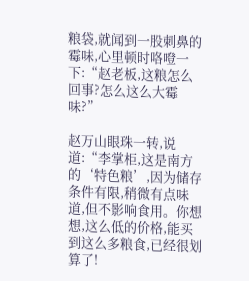粮袋,就闻到一股刺鼻的霉味,心里顿时咯噔一下:“赵老板,这粮怎么回事?怎么这么大霉味?”

赵万山眼珠一转,说道:“李掌柜,这是南方的‘特色粮’,因为储存条件有限,稍微有点味道,但不影响食用。你想想,这么低的价格,能买到这么多粮食,已经很划算了!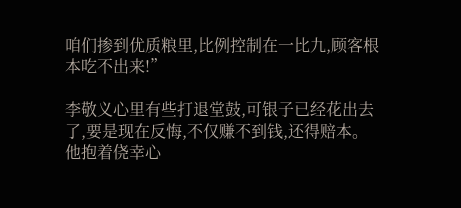咱们掺到优质粮里,比例控制在一比九,顾客根本吃不出来!”

李敬义心里有些打退堂鼓,可银子已经花出去了,要是现在反悔,不仅赚不到钱,还得赔本。他抱着侥幸心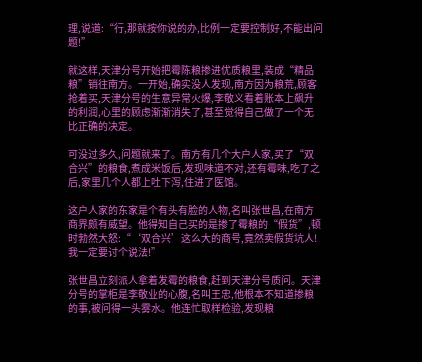理,说道:“行,那就按你说的办,比例一定要控制好,不能出问题!”

就这样,天津分号开始把霉陈粮掺进优质粮里,装成“精品粮”销往南方。一开始,确实没人发现,南方因为粮荒,顾客抢着买,天津分号的生意异常火爆,李敬义看着账本上飙升的利润,心里的顾虑渐渐消失了,甚至觉得自己做了一个无比正确的决定。

可没过多久,问题就来了。南方有几个大户人家,买了“双合兴”的粮食,煮成米饭后,发现味道不对,还有霉味,吃了之后,家里几个人都上吐下泻,住进了医馆。

这户人家的东家是个有头有脸的人物,名叫张世昌,在南方商界颇有威望。他得知自己买的是掺了霉粮的“假货”,顿时勃然大怒:“‘双合兴’这么大的商号,竟然卖假货坑人!我一定要讨个说法!”

张世昌立刻派人拿着发霉的粮食,赶到天津分号质问。天津分号的掌柜是李敬业的心腹,名叫王忠,他根本不知道掺粮的事,被问得一头雾水。他连忙取样检验,发现粮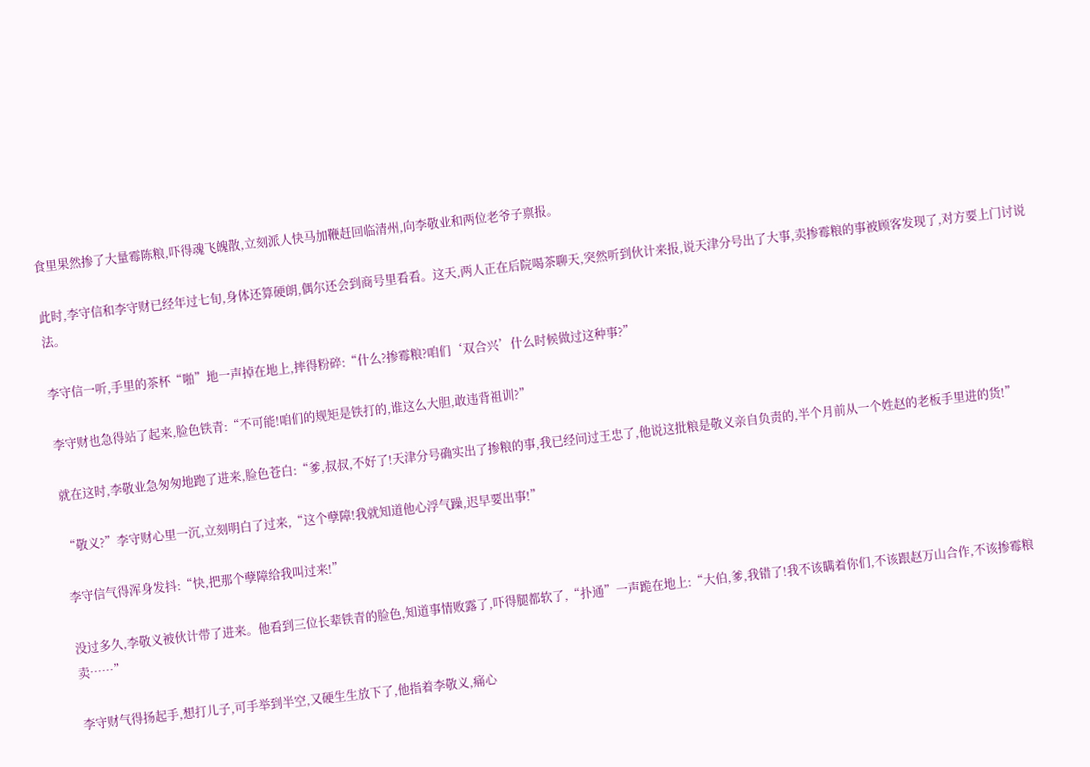食里果然掺了大量霉陈粮,吓得魂飞魄散,立刻派人快马加鞭赶回临清州,向李敬业和两位老爷子禀报。

此时,李守信和李守财已经年过七旬,身体还算硬朗,偶尔还会到商号里看看。这天,两人正在后院喝茶聊天,突然听到伙计来报,说天津分号出了大事,卖掺霉粮的事被顾客发现了,对方要上门讨说法。

李守信一听,手里的茶杯“啪”地一声掉在地上,摔得粉碎:“什么?掺霉粮?咱们‘双合兴’什么时候做过这种事?”

李守财也急得站了起来,脸色铁青:“不可能!咱们的规矩是铁打的,谁这么大胆,敢违背祖训?”

就在这时,李敬业急匆匆地跑了进来,脸色苍白:“爹,叔叔,不好了!天津分号确实出了掺粮的事,我已经问过王忠了,他说这批粮是敬义亲自负责的,半个月前从一个姓赵的老板手里进的货!”

“敬义?”李守财心里一沉,立刻明白了过来,“这个孽障!我就知道他心浮气躁,迟早要出事!”

李守信气得浑身发抖:“快,把那个孽障给我叫过来!”

没过多久,李敬义被伙计带了进来。他看到三位长辈铁青的脸色,知道事情败露了,吓得腿都软了,“扑通”一声跪在地上:“大伯,爹,我错了!我不该瞒着你们,不该跟赵万山合作,不该掺霉粮卖……”

李守财气得扬起手,想打儿子,可手举到半空,又硬生生放下了,他指着李敬义,痛心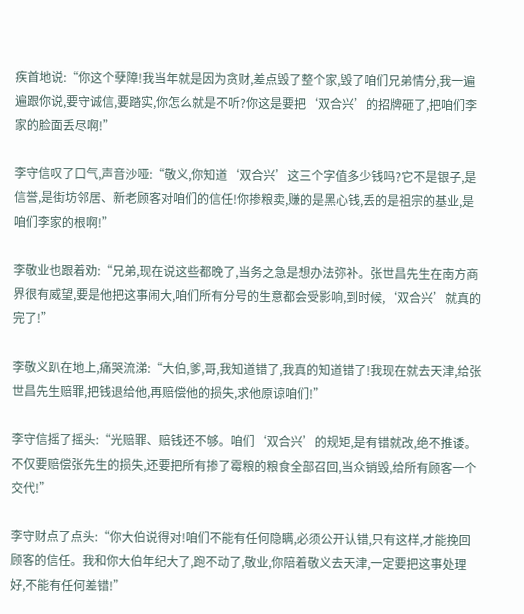疾首地说:“你这个孽障!我当年就是因为贪财,差点毁了整个家,毁了咱们兄弟情分,我一遍遍跟你说,要守诚信,要踏实,你怎么就是不听?你这是要把‘双合兴’的招牌砸了,把咱们李家的脸面丢尽啊!”

李守信叹了口气,声音沙哑:“敬义,你知道‘双合兴’这三个字值多少钱吗?它不是银子,是信誉,是街坊邻居、新老顾客对咱们的信任!你掺粮卖,赚的是黑心钱,丢的是祖宗的基业,是咱们李家的根啊!”

李敬业也跟着劝:“兄弟,现在说这些都晚了,当务之急是想办法弥补。张世昌先生在南方商界很有威望,要是他把这事闹大,咱们所有分号的生意都会受影响,到时候,‘双合兴’就真的完了!”

李敬义趴在地上,痛哭流涕:“大伯,爹,哥,我知道错了,我真的知道错了!我现在就去天津,给张世昌先生赔罪,把钱退给他,再赔偿他的损失,求他原谅咱们!”

李守信摇了摇头:“光赔罪、赔钱还不够。咱们‘双合兴’的规矩,是有错就改,绝不推诿。不仅要赔偿张先生的损失,还要把所有掺了霉粮的粮食全部召回,当众销毁,给所有顾客一个交代!”

李守财点了点头:“你大伯说得对!咱们不能有任何隐瞒,必须公开认错,只有这样,才能挽回顾客的信任。我和你大伯年纪大了,跑不动了,敬业,你陪着敬义去天津,一定要把这事处理好,不能有任何差错!”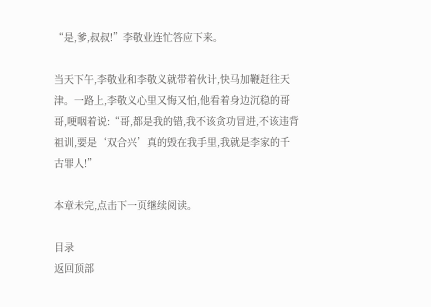“是,爹,叔叔!”李敬业连忙答应下来。

当天下午,李敬业和李敬义就带着伙计,快马加鞭赶往天津。一路上,李敬义心里又悔又怕,他看着身边沉稳的哥哥,哽咽着说:“哥,都是我的错,我不该贪功冒进,不该违背祖训,要是‘双合兴’真的毁在我手里,我就是李家的千古罪人!”

本章未完,点击下一页继续阅读。

目录
返回顶部